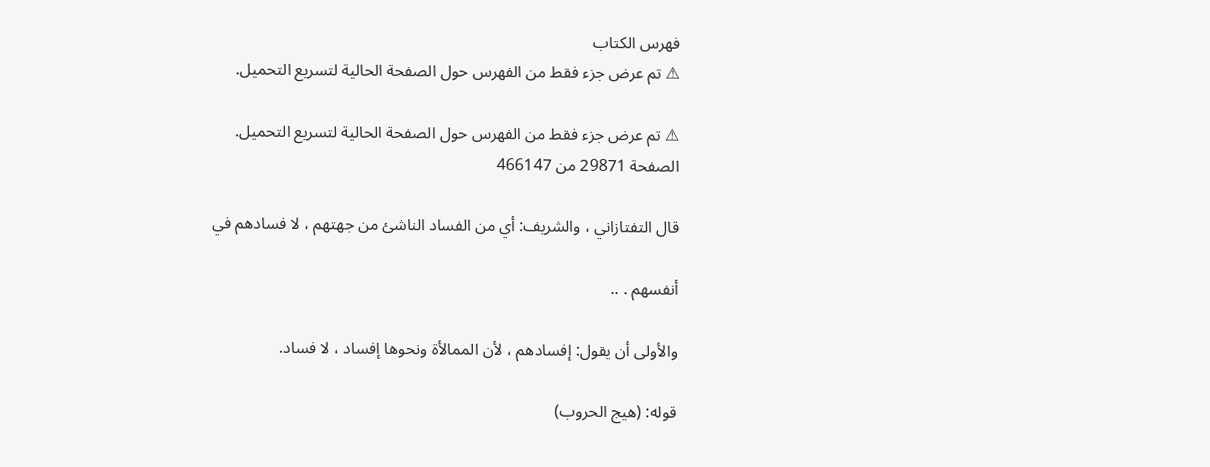فهرس الكتاب
⚠ تم عرض جزء فقط من الفهرس حول الصفحة الحالية لتسريع التحميل.

⚠ تم عرض جزء فقط من الفهرس حول الصفحة الحالية لتسريع التحميل.
الصفحة 29871 من 466147

قال التفتازاني ، والشريف: أي من الفساد الناشئ من جهتهم ، لا فسادهم في

أنفسهم . ..

والأولى أن يقول: إفسادهم ، لأن الممالأة ونحوها إفساد ، لا فساد.

قوله: (هيج الحروب)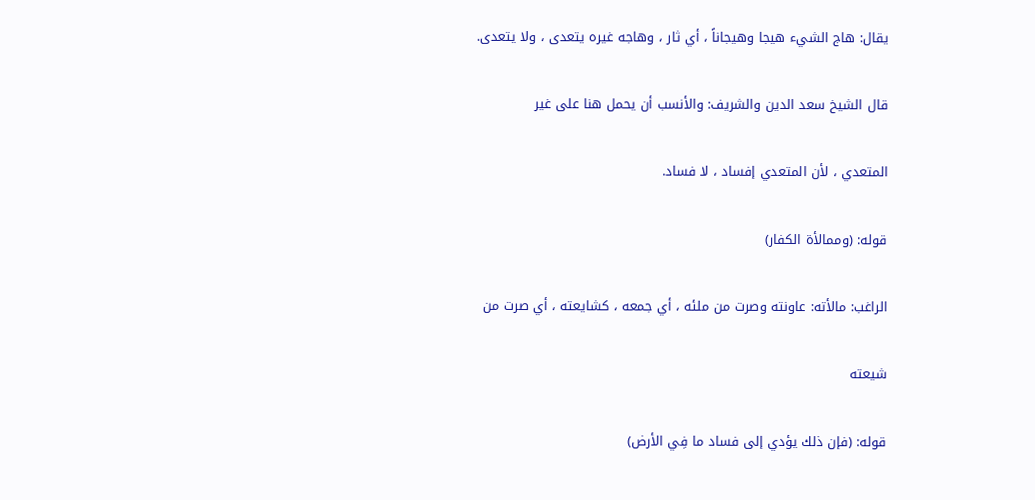يقال: هاج الشيء هيجا وهيجاناً ، أي ثار ، وهاجه غيره يتعدى ، ولا يتعدى.

قال الشيخ سعد الدين والشريف: والأنسب أن يحمل هنا على غير

المتعدي ، لأن المتعدي إفساد ، لا فساد.

قوله: (وممالأة الكفار)

الراغب: مالأته: عاونته وصرت من ملئه ، أي جمعه ، كشايعته ، أي صرت من

شيعته

قوله: (فإن ذلك يؤدي إلى فساد ما فِي الأرض)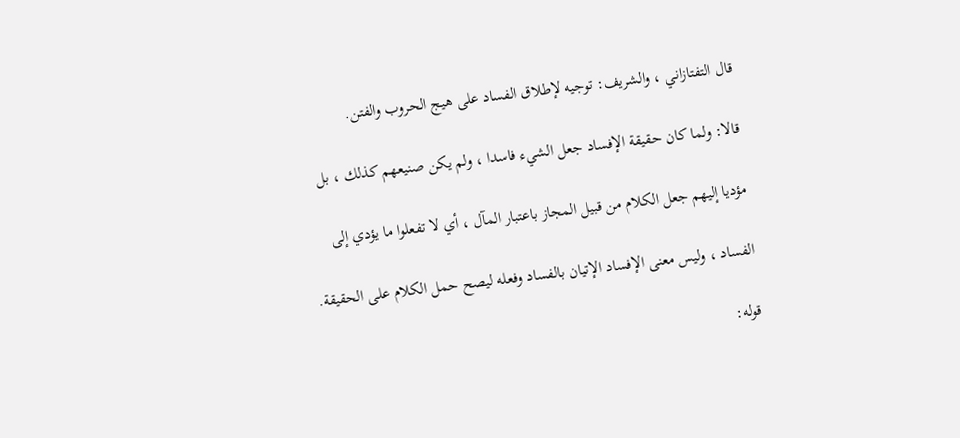قال التفتازاني ، والشريف: توجيه لإطلاق الفساد على هيج الحروب والفتن.

قالا: ولما كان حقيقة الإفساد جعل الشيء فاسدا ، ولم يكن صنيعهم كذلك ، بل

مؤديا إليهم جعل الكلام من قبيل المجاز باعتبار المآل ، أي لا تفعلوا ما يؤدي إلى

الفساد ، وليس معنى الإفساد الإتيان بالفساد وفعله ليصح حمل الكلام على الحقيقة.

قوله: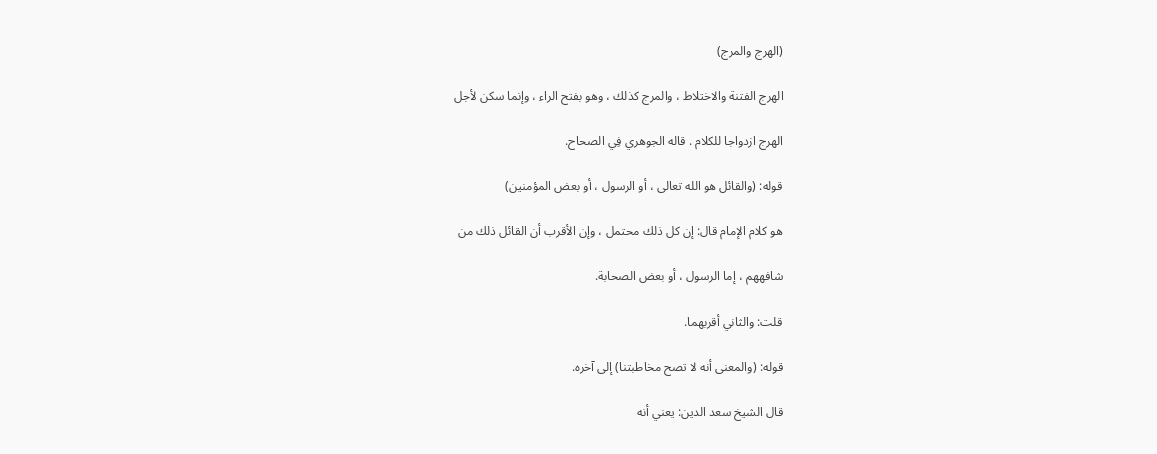(الهرج والمرج)

الهرج الفتنة والاختلاط ، والمرج كذلك ، وهو بفتح الراء ، وإنما سكن لأجل

الهرج ازدواجا للكلام . قاله الجوهري فِي الصحاح.

قوله: (والقائل هو الله تعالى ، أو الرسول ، أو بعض المؤمنين)

هو كلام الإمام قال: إن كل ذلك محتمل ، وإن الأقرب أن القائل ذلك من

شافههم ، إما الرسول ، أو بعض الصحابة.

قلت: والثاني أقربهما.

قوله: (والمعنى أنه لا تصح مخاطبتنا) إلى آخره.

قال الشيخ سعد الدين: يعني أنه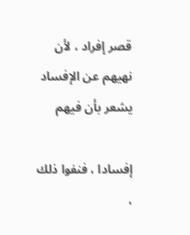قصر إفراد ، لأن نهيهم عن الإفساد يشعر بأن فيهم

إفسادا ، فنفوا ذلك ،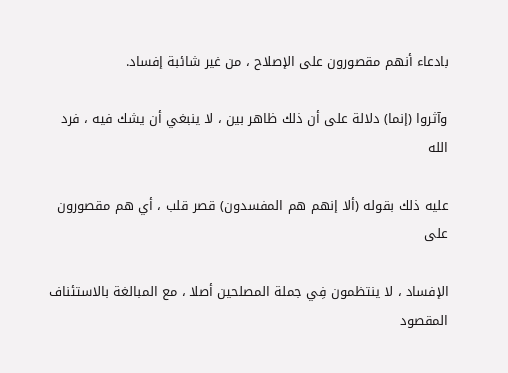بادعاء أنهم مقصورون على الإصلاح ، من غير شائبة إفساد.

وآثروا (إنما) دلالة على أن ذلك ظاهر بين ، لا ينبغي أن يشك فيه ، فرد الله

عليه ذلك بقوله (ألا إنهم هم المفسدون) قصر قلب ، أي هم مقصورون على

الإفساد ، لا ينتظمون فِي جملة المصلحين أصلا ، مع المبالغة بالاستئناف المقصود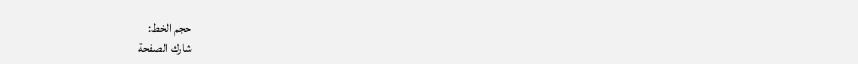حجم الخط:
شارك الصفحة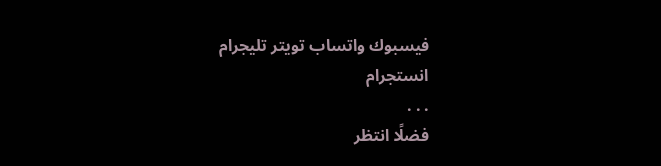فيسبوك واتساب تويتر تليجرام انستجرام
. . .
فضلًا انتظر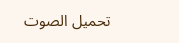تحميل الصوت